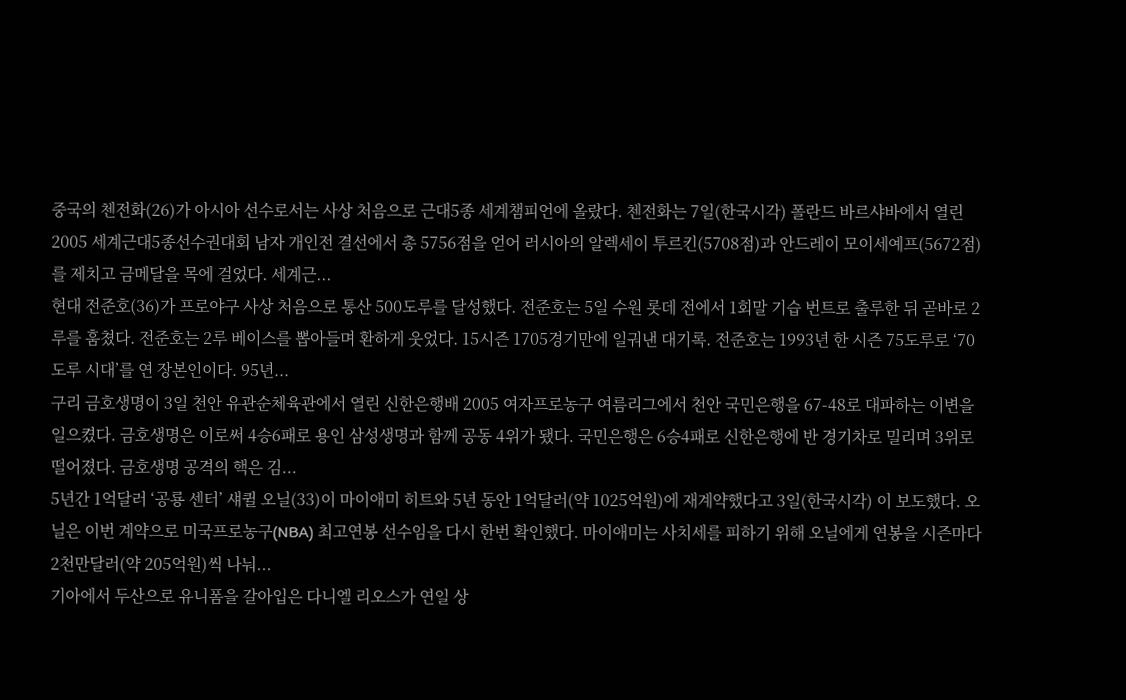중국의 첸전화(26)가 아시아 선수로서는 사상 처음으로 근대5종 세계챔피언에 올랐다. 첸전화는 7일(한국시각) 폴란드 바르샤바에서 열린 2005 세계근대5종선수권대회 남자 개인전 결선에서 총 5756점을 얻어 러시아의 알렉세이 투르킨(5708점)과 안드레이 모이세예프(5672점)를 제치고 금메달을 목에 걸었다. 세계근...
현대 전준호(36)가 프로야구 사상 처음으로 통산 500도루를 달성했다. 전준호는 5일 수원 롯데 전에서 1회말 기습 번트로 출루한 뒤 곧바로 2루를 훔쳤다. 전준호는 2루 베이스를 뽑아들며 환하게 웃었다. 15시즌 1705경기만에 일궈낸 대기록. 전준호는 1993년 한 시즌 75도루로 ‘70도루 시대’를 연 장본인이다. 95년...
구리 금호생명이 3일 천안 유관순체육관에서 열린 신한은행배 2005 여자프로농구 여름리그에서 천안 국민은행을 67-48로 대파하는 이변을 일으켰다. 금호생명은 이로써 4승6패로 용인 삼성생명과 함께 공동 4위가 됐다. 국민은행은 6승4패로 신한은행에 반 경기차로 밀리며 3위로 떨어졌다. 금호생명 공격의 핵은 김...
5년간 1억달러 ‘공룡 센터’ 섀퀼 오닐(33)이 마이애미 히트와 5년 동안 1억달러(약 1025억원)에 재계약했다고 3일(한국시각) 이 보도했다. 오닐은 이번 계약으로 미국프로농구(NBA) 최고연봉 선수임을 다시 한번 확인했다. 마이애미는 사치세를 피하기 위해 오닐에게 연봉을 시즌마다 2천만달러(약 205억원)씩 나눠...
기아에서 두산으로 유니폼을 갈아입은 다니엘 리오스가 연일 상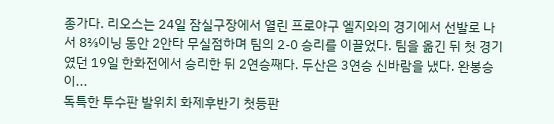종가다. 리오스는 24일 잠실구장에서 열린 프로야구 엘지와의 경기에서 선발로 나서 8⅔이닝 동안 2안타 무실점하며 팀의 2-0 승리를 이끌었다. 팀을 옮긴 뒤 첫 경기였던 19일 한화전에서 승리한 뒤 2연승째다. 두산은 3연승 신바람을 냈다. 완봉승이...
독특한 투수판 발위치 화제후반기 첫등판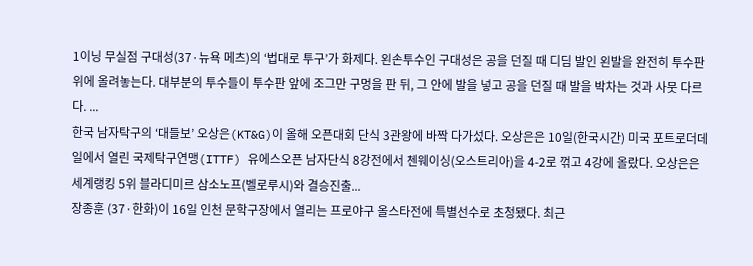1이닝 무실점 구대성(37·뉴욕 메츠)의 ‘법대로 투구’가 화제다. 왼손투수인 구대성은 공을 던질 때 디딤 발인 왼발을 완전히 투수판 위에 올려놓는다. 대부분의 투수들이 투수판 앞에 조그만 구멍을 판 뒤, 그 안에 발을 넣고 공을 던질 때 발을 박차는 것과 사뭇 다르다. ...
한국 남자탁구의 ‘대들보’ 오상은(KT&G)이 올해 오픈대회 단식 3관왕에 바짝 다가섰다. 오상은은 10일(한국시간) 미국 포트로더데일에서 열린 국제탁구연맹(ITTF) 유에스오픈 남자단식 8강전에서 첸웨이싱(오스트리아)을 4-2로 꺾고 4강에 올랐다. 오상은은 세계랭킹 5위 블라디미르 삼소노프(벨로루시)와 결승진출...
장종훈 (37·한화)이 16일 인천 문학구장에서 열리는 프로야구 올스타전에 특별선수로 초청됐다. 최근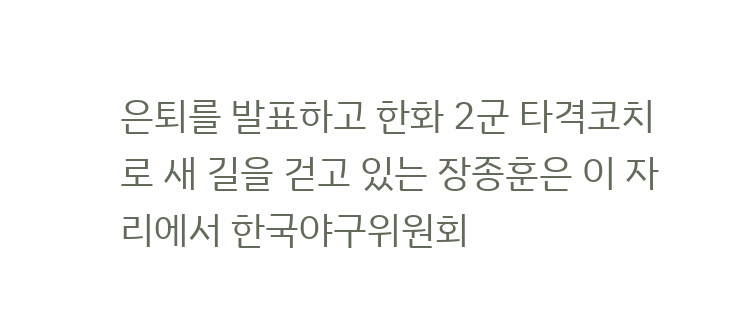은퇴를 발표하고 한화 2군 타격코치로 새 길을 걷고 있는 장종훈은 이 자리에서 한국야구위원회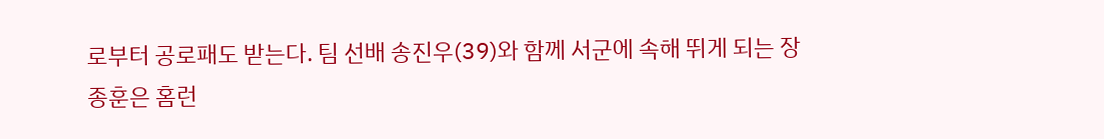로부터 공로패도 받는다. 팀 선배 송진우(39)와 함께 서군에 속해 뛰게 되는 장종훈은 홈런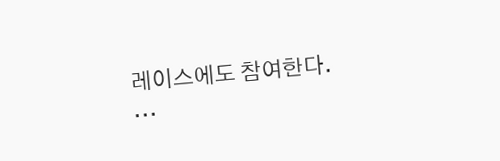레이스에도 참여한다. ...